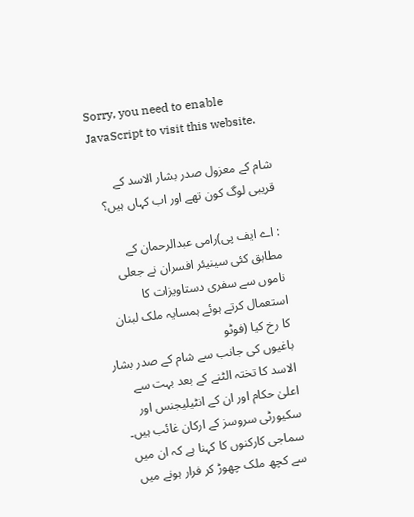Sorry, you need to enable JavaScript to visit this website.

شام کے معزول صدر بشار الاسد کے قریبی لوگ کون تھے اور اب کہاں ہیں؟

: اے ایف پی)رامی عبدالرحمان کے مطابق کئی سینیئر افسران نے جعلی ناموں سے سفری دستاویزات کا استعمال کرتے ہوئے ہمسایہ ملک لبنان کا رخ کیا (فوٹو
باغیوں کی جانب سے شام کے صدر بشار الاسد کا تختہ الٹنے کے بعد بہت سے اعلیٰ حکام اور ان کے انٹیلیجنس اور سکیورٹی سروسز کے ارکان غائب ہیں۔ سماجی کارکنوں کا کہنا ہے کہ ان میں سے کچھ ملک چھوڑ کر فرار ہونے میں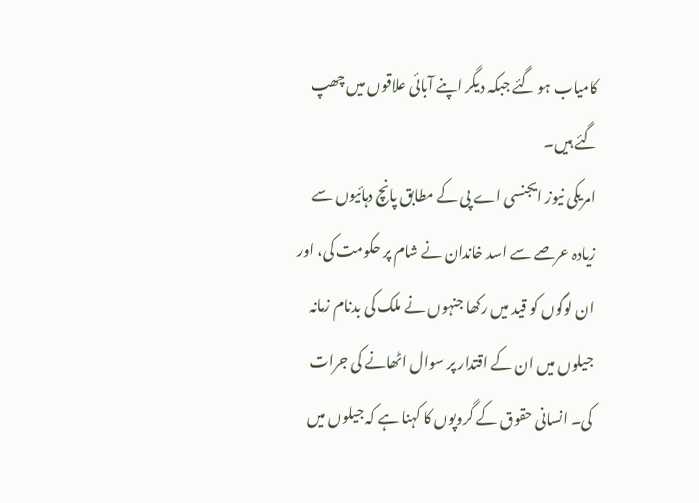کامیاب ہو گئے جبکہ دیگر اپنے آبائی علاقوں میں چھپ گئے ہیں۔
امریکی نیوز ایجنسی اے پی کے مطابق پانچ دہائیوں سے زیادہ عرصے سے اسد خاندان نے شام پر حکومت کی، اور ان لوگوں کو قید میں رکھا جنہوں نے ملک کی بدنام زمانہ جیلوں میں ان کے اقتدار پر سوال اٹھانے کی جرات کی۔ انسانی حقوق کے گروپوں کا کہنا ہے کہ جیلوں میں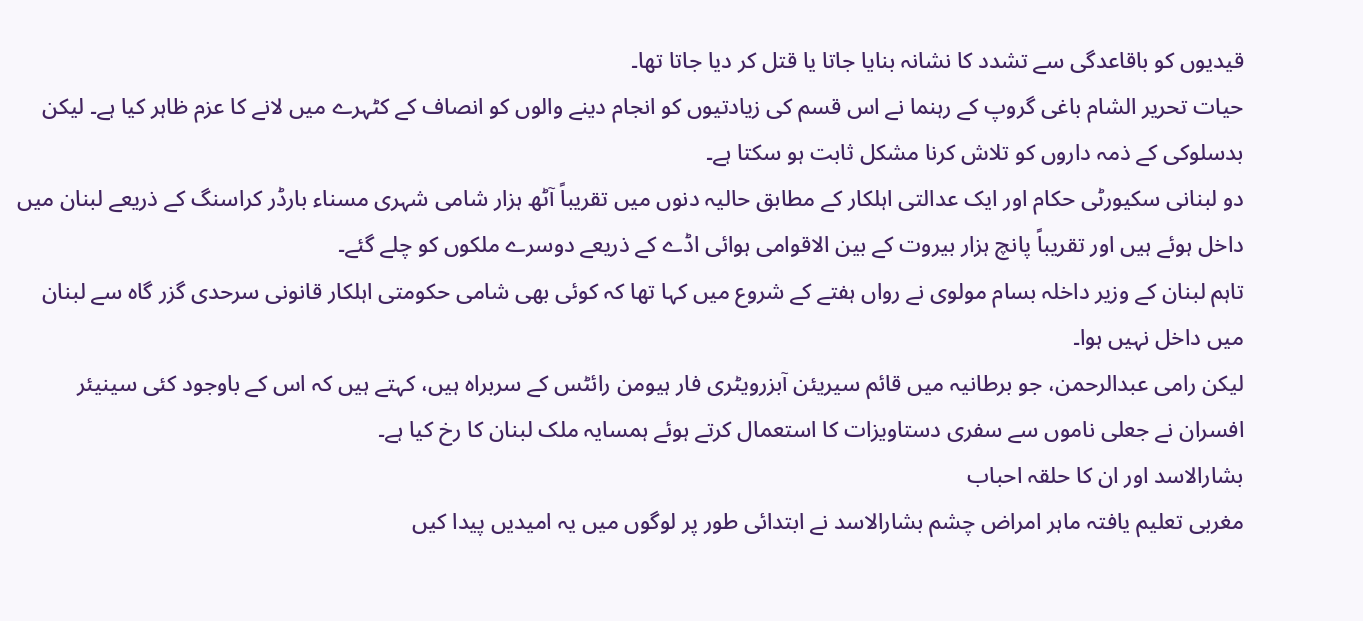قیدیوں کو باقاعدگی سے تشدد کا نشانہ بنایا جاتا یا قتل کر دیا جاتا تھا۔
حیات تحریر الشام باغی گروپ کے رہنما نے اس قسم کی زیادتیوں کو انجام دینے والوں کو انصاف کے کٹہرے میں لانے کا عزم ظاہر کیا ہے۔ لیکن بدسلوکی کے ذمہ داروں کو تلاش کرنا مشکل ثابت ہو سکتا ہے۔
دو لبنانی سکیورٹی حکام اور ایک عدالتی اہلکار کے مطابق حالیہ دنوں میں تقریباً آٹھ ہزار شامی شہری مسناء بارڈر کراسنگ کے ذریعے لبنان میں داخل ہوئے ہیں اور تقریباً پانچ ہزار بیروت کے بین الاقوامی ہوائی اڈے کے ذریعے دوسرے ملکوں کو چلے گئے۔
تاہم لبنان کے وزیر داخلہ بسام مولوی نے رواں ہفتے کے شروع میں کہا تھا کہ کوئی بھی شامی حکومتی اہلکار قانونی سرحدی گزر گاہ سے لبنان میں داخل نہیں ہوا۔
لیکن رامی عبدالرحمن، جو برطانیہ میں قائم سیریئن آبزرویٹری فار ہیومن رائٹس کے سربراہ ہیں، کہتے ہیں کہ اس کے باوجود کئی سینیئر افسران نے جعلی ناموں سے سفری دستاویزات کا استعمال کرتے ہوئے ہمسایہ ملک لبنان کا رخ کیا ہے۔
بشارالاسد اور ان کا حلقہ احباب
مغربی تعلیم یافتہ ماہر امراض چشم بشارالاسد نے ابتدائی طور پر لوگوں میں یہ امیدیں پیدا کیں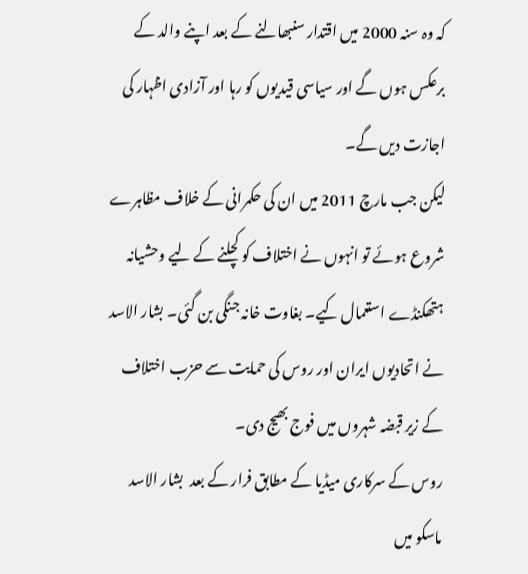کہ وہ سنہ 2000 میں اقتدار سنبھالنے کے بعد اپنے والد کے برعکس ہوں گے اور سیاسی قیدیوں کو رہا اور آزادی اظہار کی اجازت دیں گے۔
لیکن جب مارچ 2011 میں ان کی حکمرانی کے خلاف مظاہرے شروع ہوئے تو انہوں نے اختلاف کو کچلنے کے لیے وحشیانہ ہتھکنڈے استعمال کیے۔ بغاوت خانہ جنگی بن گئی۔ بشار الاسد نے اتحادیوں ایران اور روس کی حمایت سے حزب اختلاف کے زیر قبضہ شہروں میں فوج بھیج دی۔
روس کے سرکاری میڈیا کے مطابق فرار کے بعد  بشار الاسد ماسکو میں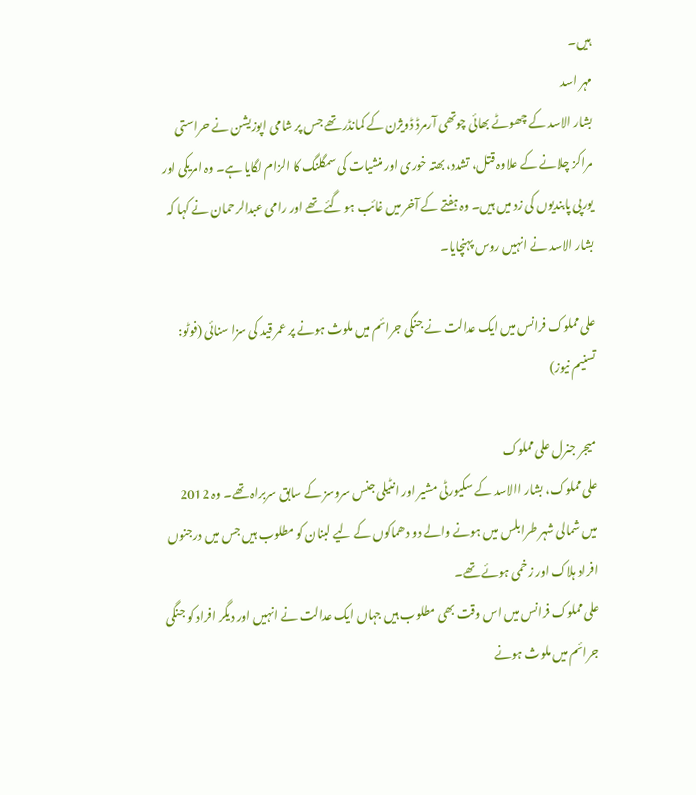ہیں۔
مہر اسد
بشار الاسد کے چھوٹے بھائی چوتھی آرمرڈ ڈویژن کے کمانڈر تھے جس پر شامی اپوزیشن نے حراستی مراکز چلانے کے علاوہ قتل، تشدد، بھتہ خوری اور منشیات کی سمگلنگ کا الزام لگایا ہے۔ وہ امریکی اور یورپی پابندیوں کی زد میں ہیں۔ وہ ہفتے کے آخر میں غائب ہو گئے تھے اور رامی عبدالرحمان نے کہا کہ بشار الاسد نے انہیں روس پہنچایا۔

علی مملوک فرانس میں ایک عدالت نے جنگی جرائم میں ملوث ہونے پر عمر قید کی سزا سنائی (فوٹو: تسنیم نیوز)

میجر جنرل علی مملوک
علی مملوک، بشار االاسد کے سکیورٹی مشیر اور انٹیلی جنس سروسز کے سابق سربراہ تھے۔ وہ 2012 میں شمالی شہر طرابلس میں ہونے والے دو دھماکوں کے لیے لبنان کو مطلوب ہیں جس میں درجنوں افراد ہلاک اور زخمی ہوئے تھے۔
علی مملوک فرانس میں اس وقت بھی مطلوب ہیں جہاں ایک عدالت نے انہیں اور دیگر افراد کو جنگی جرائم میں ملوث ہونے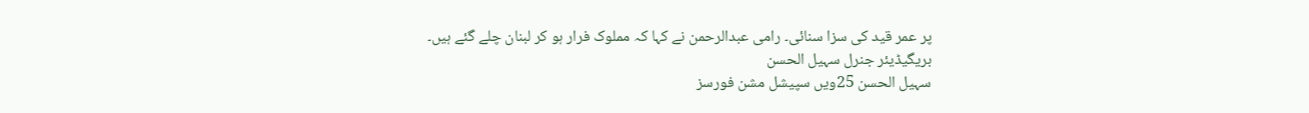پر عمر قید کی سزا سنائی۔ رامی عبدالرحمن نے کہا کہ مملوک فرار ہو کر لبنان چلے گئے ہیں۔
بریگیڈیئر جنرل سہیل الحسن
سہیل الحسن 25ویں سپیشل مشن فورسز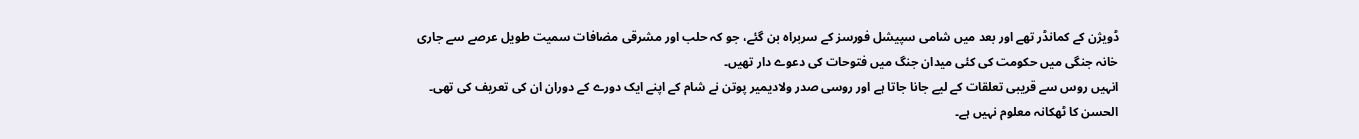ڈویژن کے کمانڈر تھے اور بعد میں شامی سپیشل فورسز کے سربراہ بن گئے، جو کہ حلب اور مشرقی مضافات سمیت طویل عرصے سے جاری خانہ جنگی میں حکومت کی کئی میدان جنگ میں فتوحات کی دعوے دار تھیں۔
انہیں روس سے قریبی تعلقات کے لیے جانا جاتا ہے اور روسی صدر ولادیمیر پوتن نے شام کے اپنے ایک دورے کے دوران ان کی تعریف کی تھی۔ الحسن کا ٹھکانہ معلوم نہیں ہے۔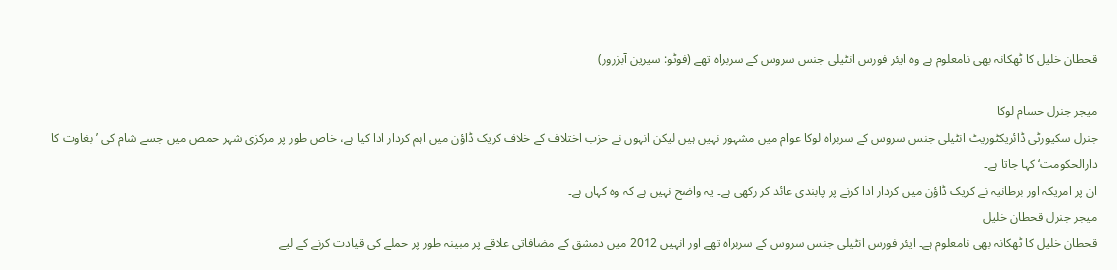قحطان خلیل کا ٹھکانہ بھی نامعلوم ہے وہ ایئر فورس انٹیلی جنس سروس کے سربراہ تھے (فوٹو: سیرین آبزرور)

میجر جنرل حسام لوکا
جنرل سکیورٹی ڈائریکٹوریٹ انٹیلی جنس سروس کے سربراہ لوکا عوام میں مشہور نہیں ہیں لیکن انہوں نے حزب اختلاف کے خلاف کریک ڈاؤن میں اہم کردار ادا کیا ہے، خاص طور پر مرکزی شہر حمص میں جسے شام کی ’بغاوت کا دارالحکومت‘ کہا جاتا ہے۔
ان پر امریکہ اور برطانیہ نے کریک ڈاؤن میں کردار ادا کرنے پر پابندی عائد کر رکھی ہے۔ یہ واضح نہیں ہے کہ وہ کہاں ہے۔
میجر جنرل قحطان خلیل
قحطان خلیل کا ٹھکانہ بھی نامعلوم ہے۔ ایئر فورس انٹیلی جنس سروس کے سربراہ تھے اور انہیں 2012 میں دمشق کے مضافاتی علاقے پر مبینہ طور پر حملے کی قیادت کرنے کے لیے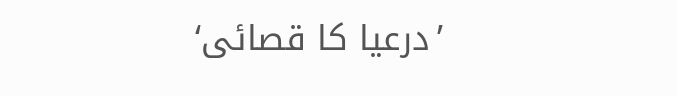’درعیا کا قصائی‘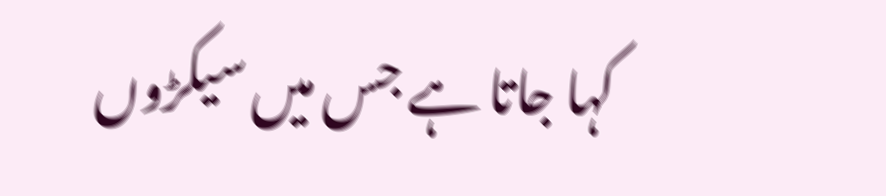کہا جاتا ہے جس میں سیکڑوں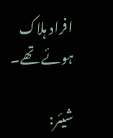افراد ہلاک ہوئے تھے۔

شیئر: